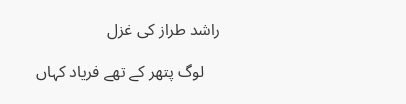راشد طراز کی غزل

    لوگ پتھر کے تھے فریاد کہاں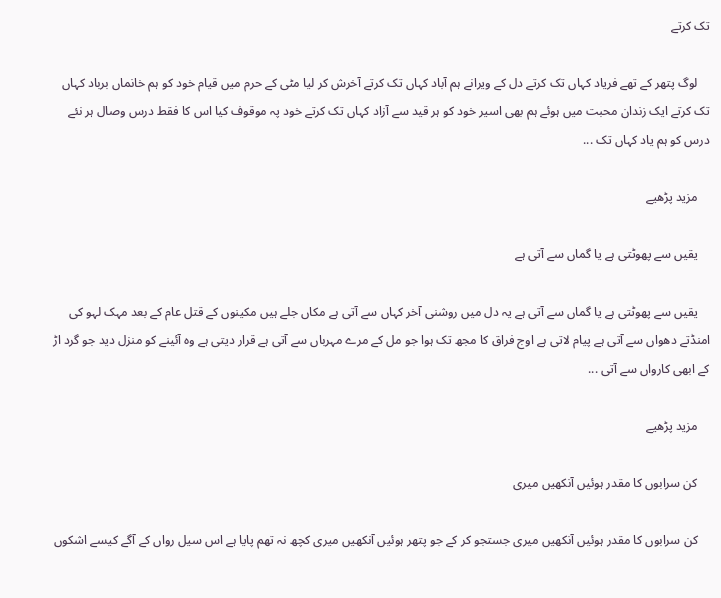تک کرتے

    لوگ پتھر کے تھے فریاد کہاں تک کرتے دل کے ویرانے ہم آباد کہاں تک کرتے آخرش کر لیا مٹی کے حرم میں قیام خود کو ہم خانماں برباد کہاں تک کرتے ایک زندان محبت میں ہوئے ہم بھی اسیر خود کو ہر قید سے آزاد کہاں تک کرتے خود پہ موقوف کیا اس کا فقط درس وصال ہر نئے درس کو ہم یاد کہاں تک ...

    مزید پڑھیے

    یقیں سے پھوٹتی ہے یا گماں سے آتی ہے

    یقیں سے پھوٹتی ہے یا گماں سے آتی ہے یہ دل میں روشنی آخر کہاں سے آتی ہے مکاں جلے ہیں مکینوں کے قتل عام کے بعد مہک لہو کی امنڈتے دھواں سے آتی ہے پیام لاتی ہے اوج فراق کا مجھ تک ہوا جو مل کے مرے مہرباں سے آتی ہے قرار دیتی ہے وہ آئینے کو منزل دید جو گرد اڑ کے ابھی کارواں سے آتی ...

    مزید پڑھیے

    کن سرابوں کا مقدر ہوئیں آنکھیں میری

    کن سرابوں کا مقدر ہوئیں آنکھیں میری جستجو کر کے جو پتھر ہوئیں آنکھیں میری کچھ نہ تھم پایا ہے اس سیل رواں کے آگے کیسے اشکوں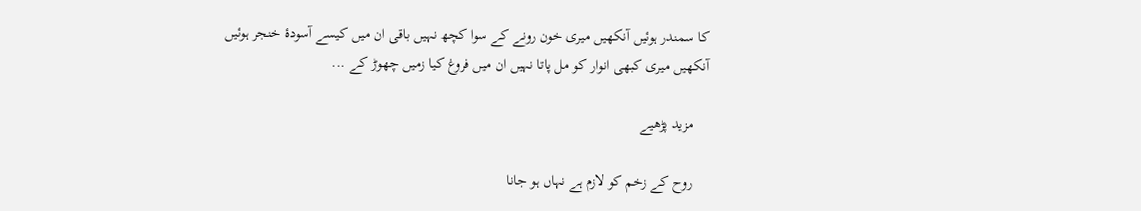کا سمندر ہوئیں آنکھیں میری خون رونے کے سوا کچھ نہیں باقی ان میں کیسے آسودۂ خنجر ہوئیں آنکھیں میری کبھی انوار کو مل پاتا نہیں ان میں فروغ کیا زمیں چھوڑ کے ...

    مزید پڑھیے

    روح کے زخم کو لازم ہے نہاں ہو جانا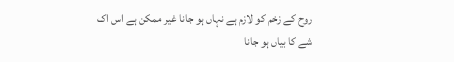روح کے زخم کو لازم ہے نہاں ہو جانا غیر ممکن ہے اس اک شے کا بیاں ہو جانا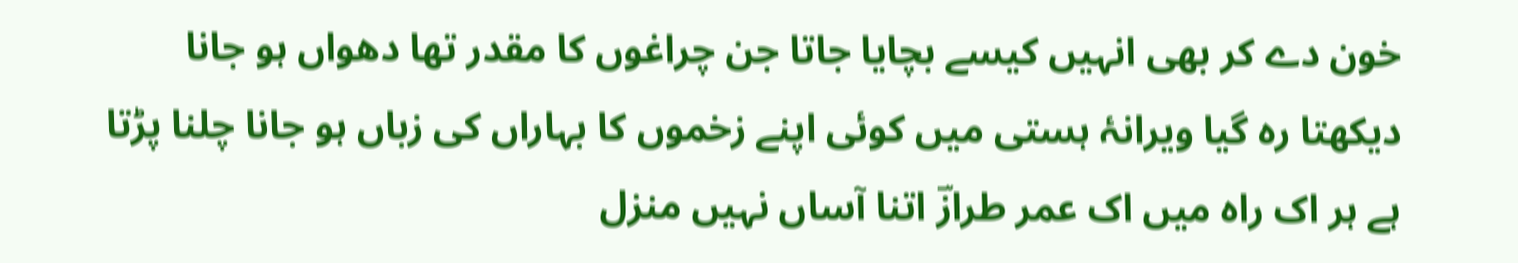خون دے کر بھی انہیں کیسے بچایا جاتا جن چراغوں کا مقدر تھا دھواں ہو جانا دیکھتا رہ گیا ویرانۂ ہستی میں کوئی اپنے زخموں کا بہاراں کی زباں ہو جانا چلنا پڑتا ہے ہر اک راہ میں اک عمر طرازؔ اتنا آساں نہیں منزل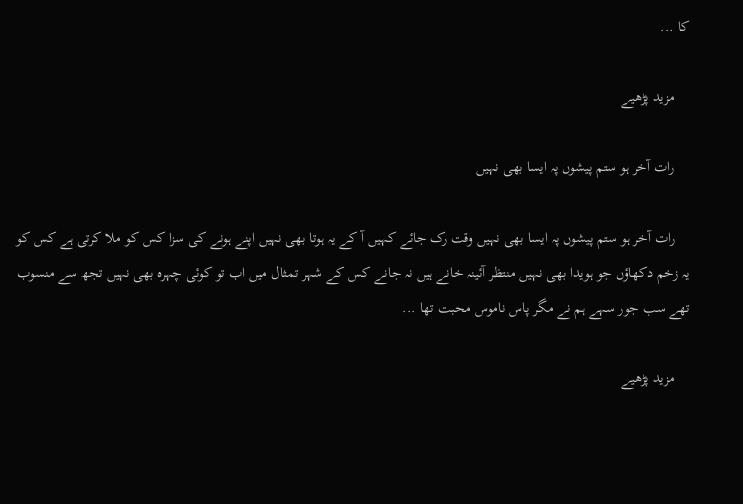کا ...

    مزید پڑھیے

    رات آخر ہو ستم پیشوں پہ ایسا بھی نہیں

    رات آخر ہو ستم پیشوں پہ ایسا بھی نہیں وقت رک جائے کہیں آ کے یہ ہوتا بھی نہیں اپنے ہونے کی سزا کس کو ملا کرتی ہے کس کو یہ زخم دکھاؤں جو ہویدا بھی نہیں منتظر آئینہ خانے ہیں نہ جانے کس کے شہر تمثال میں اب تو کوئی چہرہ بھی نہیں تجھ سے منسوب تھے سب جور سہے ہم نے مگر پاس ناموس محبت تھا ...

    مزید پڑھیے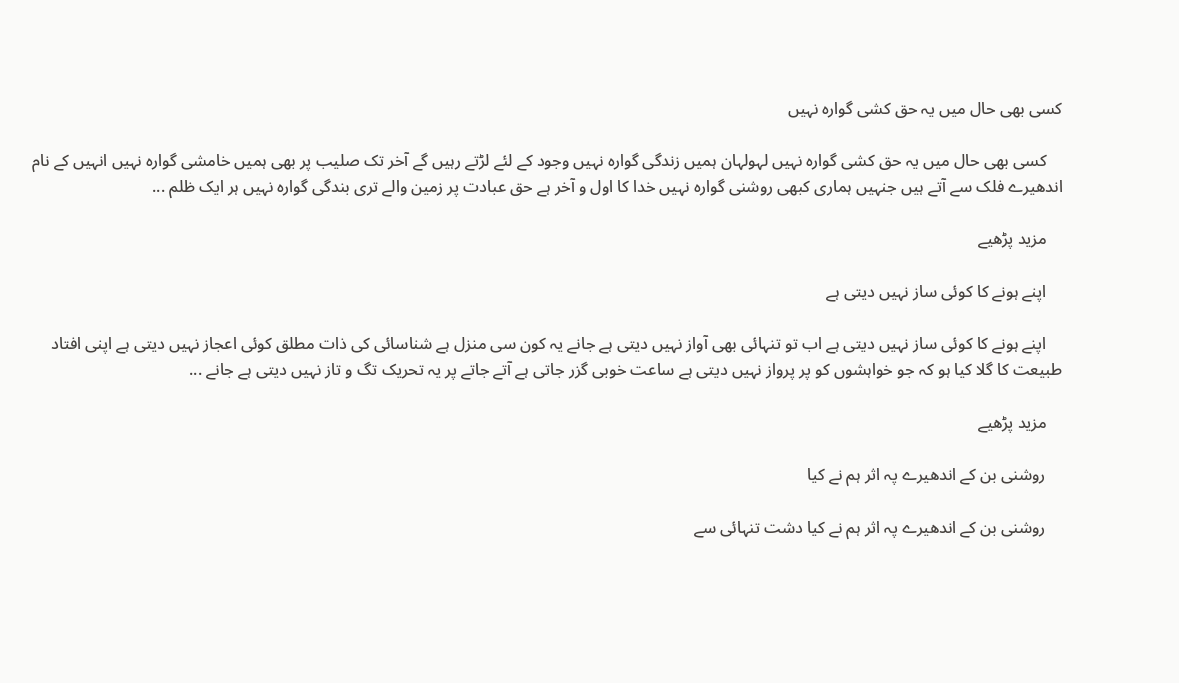کسی بھی حال میں یہ حق کشی گوارہ نہیں

    کسی بھی حال میں یہ حق کشی گوارہ نہیں لہولہان ہمیں زندگی گوارہ نہیں وجود کے لئے لڑتے رہیں گے آخر تک صلیب پر بھی ہمیں خامشی گوارہ نہیں انہیں کے نام اندھیرے فلک سے آتے ہیں جنہیں ہماری کبھی روشنی گوارہ نہیں خدا کا اول و آخر ہے حق عبادت پر زمین والے تری بندگی گوارہ نہیں ہر ایک ظلم ...

    مزید پڑھیے

    اپنے ہونے کا کوئی ساز نہیں دیتی ہے

    اپنے ہونے کا کوئی ساز نہیں دیتی ہے اب تو تنہائی بھی آواز نہیں دیتی ہے جانے یہ کون سی منزل ہے شناسائی کی ذات مطلق کوئی اعجاز نہیں دیتی ہے اپنی افتاد طبیعت کا گلا کیا ہو کہ جو خواہشوں کو پر پرواز نہیں دیتی ہے ساعت خوبی گزر جاتی ہے آتے جاتے پر یہ تحریک تگ و تاز نہیں دیتی ہے جانے ...

    مزید پڑھیے

    روشنی بن کے اندھیرے پہ اثر ہم نے کیا

    روشنی بن کے اندھیرے پہ اثر ہم نے کیا دشت تنہائی سے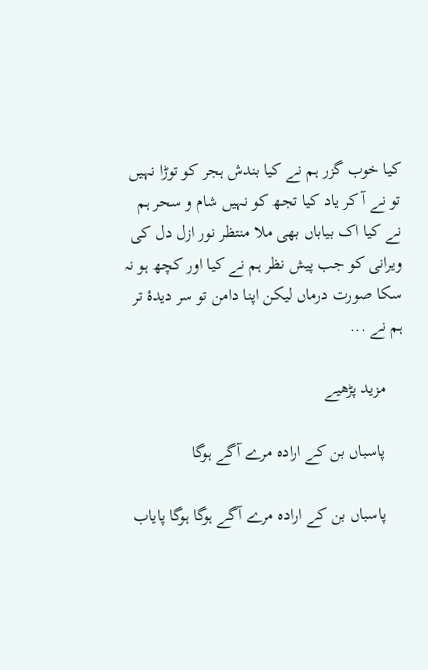کیا خوب گزر ہم نے کیا بندش ہجر کو توڑا نہیں تو نے آ کر یاد کیا تجھ کو نہیں شام و سحر ہم نے کیا اک بیاباں بھی ملا منتظر نور ازل دل کی ویرانی کو جب پیش نظر ہم نے کیا اور کچھ ہو نہ سکا صورت درماں لیکن اپنا دامن تو سر دیدۂ تر ہم نے ...

    مزید پڑھیے

    پاسباں بن کے ارادہ مرے آگے ہوگا

    پاسباں بن کے ارادہ مرے آگے ہوگا ہوگا پایاب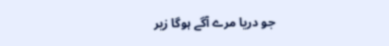جو دریا مرے آگے ہوگا زیر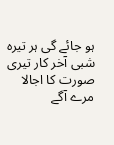ہو جائے گی ہر تیرہ شبی آخر کار تیری صورت کا اجالا مرے آگے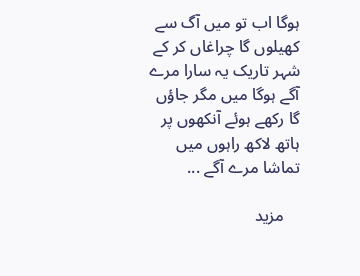ہوگا اب تو میں آگ سے کھیلوں گا چراغاں کر کے شہر تاریک یہ سارا مرے آگے ہوگا میں مگر جاؤں گا رکھے ہوئے آنکھوں پر ہاتھ لاکھ راہوں میں تماشا مرے آگے ...

    مزید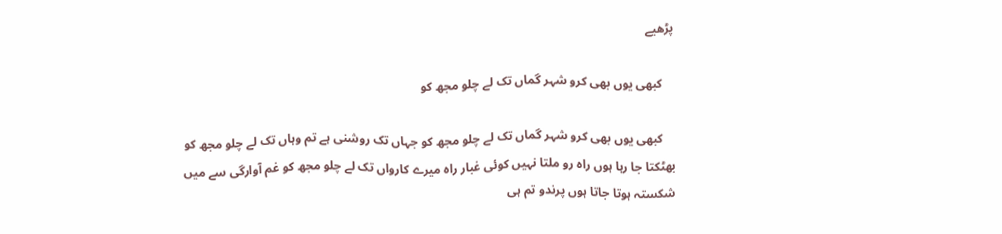پڑھیے

    کبھی یوں بھی کرو شہر گماں تک لے چلو مجھ کو

    کبھی یوں بھی کرو شہر گماں تک لے چلو مجھ کو جہاں تک روشنی ہے تم وہاں تک لے چلو مجھ کو بھٹکتا جا رہا ہوں راہ رو ملتا نہیں کوئی غبار راہ میرے کارواں تک لے چلو مجھ کو غم آوارگی سے میں شکستہ ہوتا جاتا ہوں پرندو تم ہی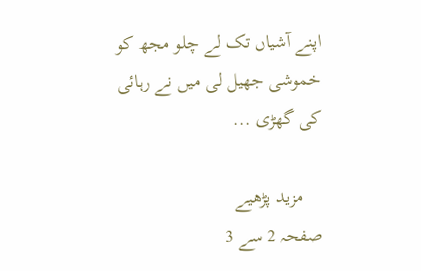اپنے آشیاں تک لے چلو مجھ کو خموشی جھیل لی میں نے رہائی کی گھڑی ...

    مزید پڑھیے
صفحہ 2 سے 3